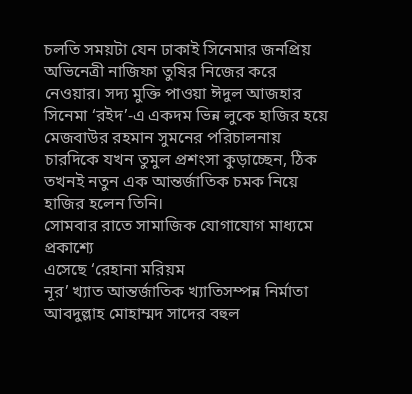চলতি সময়টা যেন ঢাকাই সিনেমার জনপ্রিয় অভিনেত্রী নাজিফা তুষির নিজের করে নেওয়ার। সদ্য মুক্তি পাওয়া ঈদুল আজহার সিনেমা ‘রইদ’-এ একদম ভিন্ন লুকে হাজির হয়ে মেজবাউর রহমান সুমনের পরিচালনায় চারদিকে যখন তুমুল প্রশংসা কুড়াচ্ছেন, ঠিক তখনই নতুন এক আন্তর্জাতিক চমক নিয়ে হাজির হলেন তিনি।
সোমবার রাতে সামাজিক যোগাযোগ মাধ্যমে প্রকাশ্যে
এসেছে ‘রেহানা মরিয়ম
নূর’ খ্যাত আন্তর্জাতিক খ্যাতিসম্পন্ন নির্মাতা আবদুল্লাহ মোহাম্মদ সাদের বহুল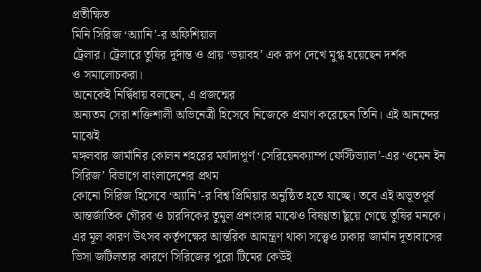প্রতীক্ষিত
মিনি সিরিজ ‘অ্যানি’-র অফিশিয়াল
ট্রেলার। ট্রেলারে তুষির দুর্দান্ত ও প্রায় ‘ভয়াবহ’ এক রূপ দেখে মুগ্ধ হয়েছেন দর্শক
ও সমালোচকরা।
অনেকেই নির্দ্বিধায় বলছেন, এ প্রজন্মের
অন্যতম সেরা শক্তিশালী অভিনেত্রী হিসেবে নিজেকে প্রমাণ করেছেন তিনি। এই আনন্দের মাঝেই
মঙ্গলবার জার্মানির কোলন শহরের মর্যাদাপূর্ণ ‘সেরিয়েনক্যাম্প ফেস্টিভ্যাল’-এর ‘ওমেন ইন সিরিজ’ বিভাগে বাংলাদেশের প্রথম
কোনো সিরিজ হিসেবে ‘অ্যানি’-র বিশ্ব প্রিমিয়ার অনুষ্ঠিত হতে যাচ্ছে। তবে এই অভূতপূর্ব
আন্তর্জাতিক গৌরব ও চারদিকের তুমুল প্রশংসার মাঝেও বিষণ্ণতা ছুঁয়ে গেছে তুষির মনকে।
এর মূল কারণ উৎসব কর্তৃপক্ষের আন্তরিক আমন্ত্রণ থাকা সত্ত্বেও ঢাকার জার্মান দূতাবাসের
ভিসা জটিলতার কারণে সিরিজের পুরো টিমের কেউই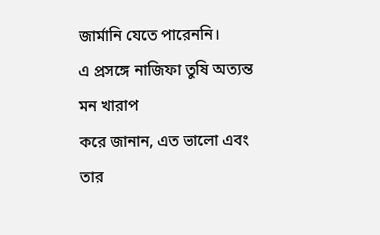জার্মানি যেতে পারেননি।
এ প্রসঙ্গে নাজিফা তুষি অত্যন্ত মন খারাপ
করে জানান, এত ভালো এবং তার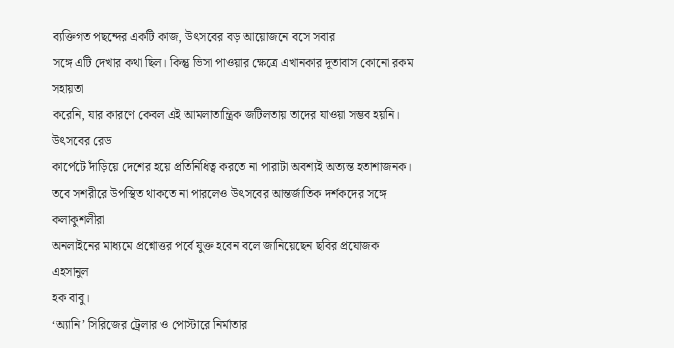ব্যক্তিগত পছন্দের একটি কাজ, উৎসবের বড় আয়োজনে বসে সবার
সঙ্গে এটি দেখার কথা ছিল। কিন্তু ভিসা পাওয়ার ক্ষেত্রে এখানকার দূতাবাস কোনো রকম সহায়তা
করেনি, যার কারণে কেবল এই আমলাতান্ত্রিক জটিলতায় তাদের যাওয়া সম্ভব হয়নি। উৎসবের রেড
কার্পেটে দাঁড়িয়ে দেশের হয়ে প্রতিনিধিত্ব করতে না পারাটা অবশ্যই অত্যন্ত হতাশাজনক।
তবে সশরীরে উপস্থিত থাকতে না পারলেও উৎসবের আন্তর্জাতিক দর্শকদের সঙ্গে কলাকুশলীরা
অনলাইনের মাধ্যমে প্রশ্নোত্তর পর্বে যুক্ত হবেন বলে জানিয়েছেন ছবির প্রযোজক এহসানুল
হক বাবু।
‘অ্যানি’ সিরিজের ট্রেলার ও পোস্টারে নির্মাতার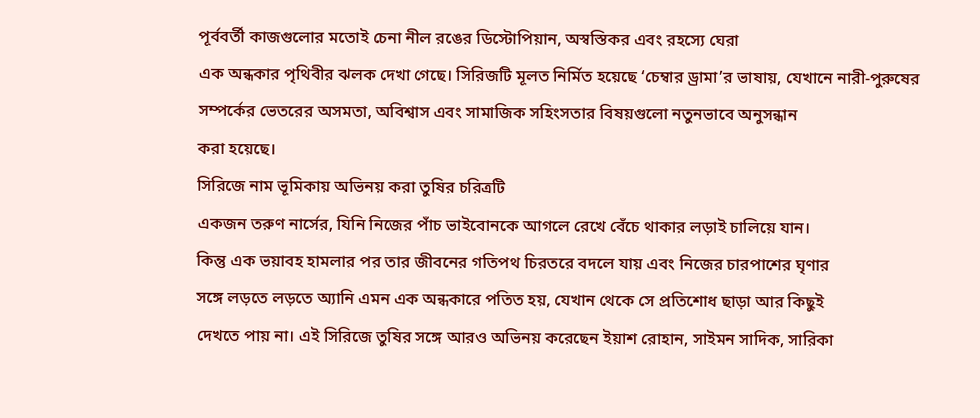পূর্ববর্তী কাজগুলোর মতোই চেনা নীল রঙের ডিস্টোপিয়ান, অস্বস্তিকর এবং রহস্যে ঘেরা
এক অন্ধকার পৃথিবীর ঝলক দেখা গেছে। সিরিজটি মূলত নির্মিত হয়েছে ‘চেম্বার ড্রামা’র ভাষায়, যেখানে নারী-পুরুষের
সম্পর্কের ভেতরের অসমতা, অবিশ্বাস এবং সামাজিক সহিংসতার বিষয়গুলো নতুনভাবে অনুসন্ধান
করা হয়েছে।
সিরিজে নাম ভূমিকায় অভিনয় করা তুষির চরিত্রটি
একজন তরুণ নার্সের, যিনি নিজের পাঁচ ভাইবোনকে আগলে রেখে বেঁচে থাকার লড়াই চালিয়ে যান।
কিন্তু এক ভয়াবহ হামলার পর তার জীবনের গতিপথ চিরতরে বদলে যায় এবং নিজের চারপাশের ঘৃণার
সঙ্গে লড়তে লড়তে অ্যানি এমন এক অন্ধকারে পতিত হয়, যেখান থেকে সে প্রতিশোধ ছাড়া আর কিছুই
দেখতে পায় না। এই সিরিজে তুষির সঙ্গে আরও অভিনয় করেছেন ইয়াশ রোহান, সাইমন সাদিক, সারিকা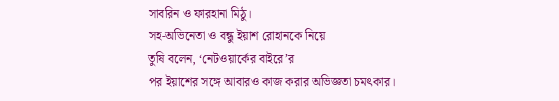সাবরিন ও ফারহানা মিঠু।
সহ-অভিনেতা ও বন্ধু ইয়াশ রোহানকে নিয়ে
তুষি বলেন, ‘নেটওয়ার্কের বাইরে’র
পর ইয়াশের সঙ্গে আবারও কাজ করার অভিজ্ঞতা চমৎকার।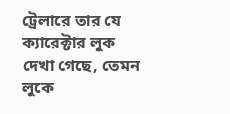ট্রেলারে তার যে ক্যারেক্টার লুক
দেখা গেছে, তেমন লুকে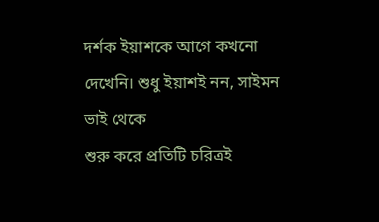দর্শক ইয়াশকে আগে কখনো দেখেনি। শুধু ইয়াশই নন, সাইমন ভাই থেকে
শুরু করে প্রতিটি চরিত্রই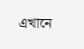এখানে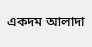একদম আলাদা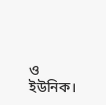ও ইউনিক।